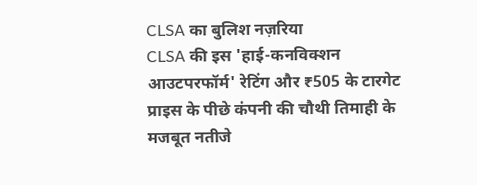CLSA का बुलिश नज़रिया
CLSA की इस 'हाई-कनविक्शन आउटपरफॉर्म' रेटिंग और ₹505 के टारगेट प्राइस के पीछे कंपनी की चौथी तिमाही के मजबूत नतीजे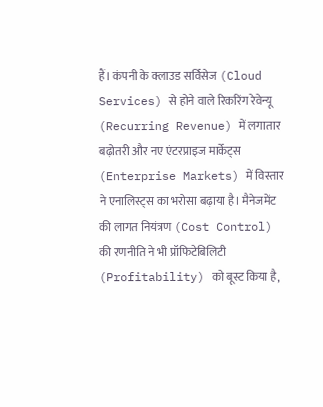हैं। कंपनी के क्लाउड सर्विसेज (Cloud Services) से होने वाले रिकरिंग रेवेन्यू (Recurring Revenue) में लगातार बढ़ोतरी और नए एंटरप्राइज मार्केट्स (Enterprise Markets) में विस्तार ने एनालिस्ट्स का भरोसा बढ़ाया है। मैनेजमेंट की लागत नियंत्रण (Cost Control) की रणनीति ने भी प्रॉफिटेबिलिटी (Profitability) को बूस्ट किया है,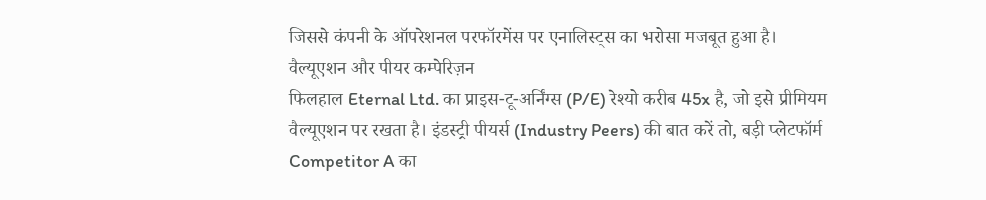जिससे कंपनी के ऑपरेशनल परफॉरमेंस पर एनालिस्ट्स का भरोसा मजबूत हुआ है।
वैल्यूएशन और पीयर कम्पेरिज़न
फिलहाल Eternal Ltd. का प्राइस-टू-अर्निंग्स (P/E) रेश्यो करीब 45x है, जो इसे प्रीमियम वैल्यूएशन पर रखता है। इंडस्ट्री पीयर्स (Industry Peers) की बात करें तो, बड़ी प्लेटफॉर्म Competitor A का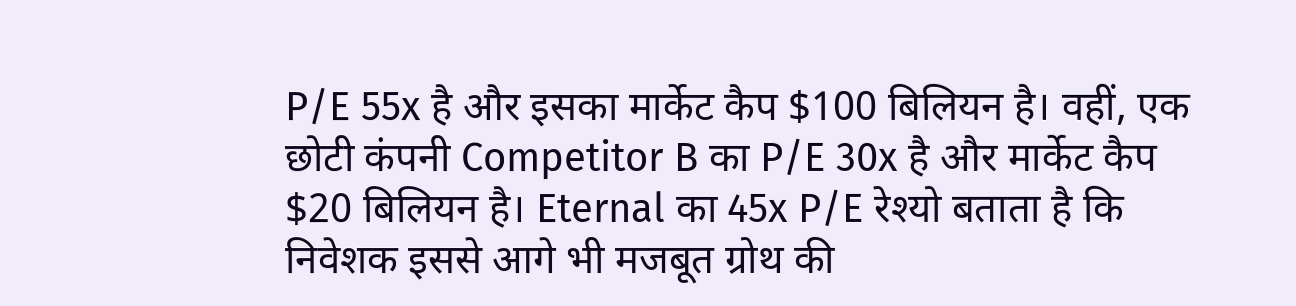P/E 55x है और इसका मार्केट कैप $100 बिलियन है। वहीं, एक छोटी कंपनी Competitor B का P/E 30x है और मार्केट कैप $20 बिलियन है। Eternal का 45x P/E रेश्यो बताता है कि निवेशक इससे आगे भी मजबूत ग्रोथ की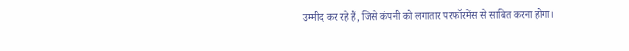उम्मीद कर रहे हैं, जिसे कंपनी को लगातार परफॉरमेंस से साबित करना होगा।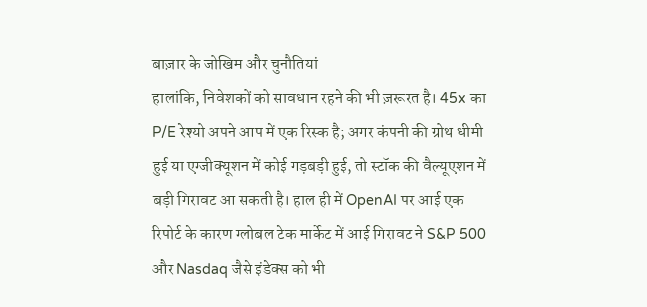बाज़ार के जोखिम और चुनौतियां
हालांकि, निवेशकों को सावधान रहने की भी ज़रूरत है। 45x का P/E रेश्यो अपने आप में एक रिस्क है; अगर कंपनी की ग्रोथ धीमी हुई या एग्जीक्यूशन में कोई गड़बड़ी हुई, तो स्टॉक की वैल्यूएशन में बड़ी गिरावट आ सकती है। हाल ही में OpenAI पर आई एक रिपोर्ट के कारण ग्लोबल टेक मार्केट में आई गिरावट ने S&P 500 और Nasdaq जैसे इंडेक्स को भी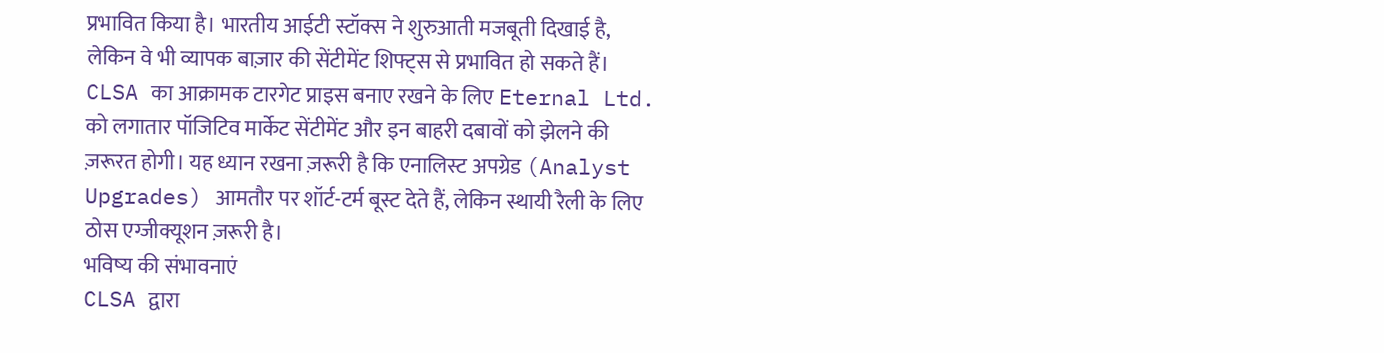प्रभावित किया है। भारतीय आईटी स्टॉक्स ने शुरुआती मजबूती दिखाई है, लेकिन वे भी व्यापक बाज़ार की सेंटीमेंट शिफ्ट्स से प्रभावित हो सकते हैं। CLSA का आक्रामक टारगेट प्राइस बनाए रखने के लिए Eternal Ltd. को लगातार पॉजिटिव मार्केट सेंटीमेंट और इन बाहरी दबावों को झेलने की ज़रूरत होगी। यह ध्यान रखना ज़रूरी है कि एनालिस्ट अपग्रेड (Analyst Upgrades) आमतौर पर शॉर्ट-टर्म बूस्ट देते हैं, लेकिन स्थायी रैली के लिए ठोस एग्जीक्यूशन ज़रूरी है।
भविष्य की संभावनाएं
CLSA द्वारा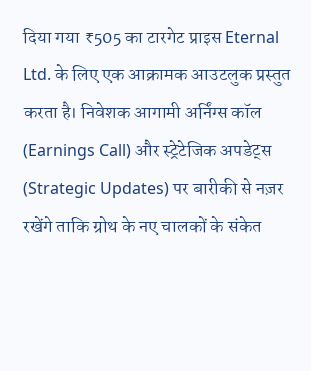दिया गया ₹505 का टारगेट प्राइस Eternal Ltd. के लिए एक आक्रामक आउटलुक प्रस्तुत करता है। निवेशक आगामी अर्निंग्स कॉल (Earnings Call) और स्ट्रेटेजिक अपडेट्स (Strategic Updates) पर बारीकी से नज़र रखेंगे ताकि ग्रोथ के नए चालकों के संकेत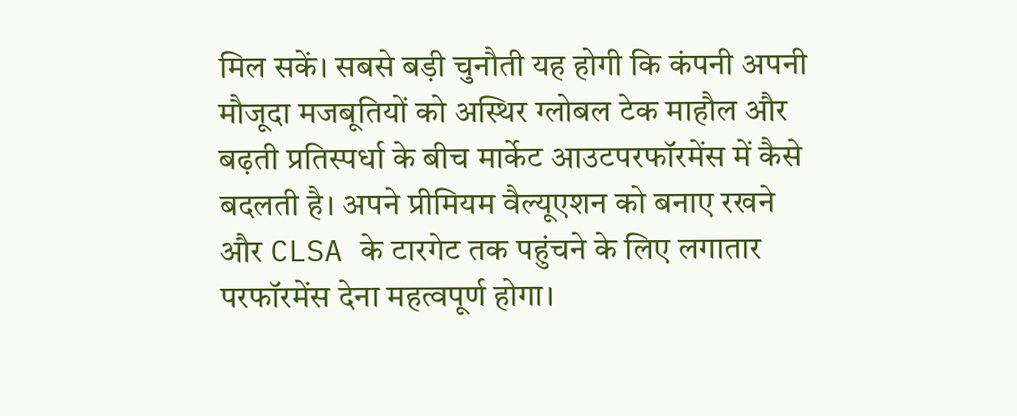मिल सकें। सबसे बड़ी चुनौती यह होगी कि कंपनी अपनी मौजूदा मजबूतियों को अस्थिर ग्लोबल टेक माहौल और बढ़ती प्रतिस्पर्धा के बीच मार्केट आउटपरफॉरमेंस में कैसे बदलती है। अपने प्रीमियम वैल्यूएशन को बनाए रखने और CLSA के टारगेट तक पहुंचने के लिए लगातार परफॉरमेंस देना महत्वपूर्ण होगा।